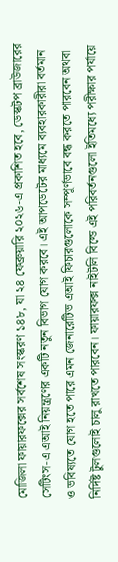মোজিলা ফায়ারফক্সের সর্বশেষ সংস্করণ ১৪৮, যা ২৪ ফেব্রুয়ারি ২০২৬-এ প্রকাশিত হবে, ডেস্কটপ ব্রাউজারের সেটিংস‑এ এআই নিয়ন্ত্রণের একটি নতুন বিভাগ যোগ করবে। এই আপডেটের মাধ্যমে ব্যবহারকারীরা বর্তমান ও ভবিষ্যতে যোগ হতে পারে এমন জেনারেটিভ এআই ফিচারগুলোকে সম্পূর্ণভাবে বন্ধ করতে পারবেন অথবা নির্দিষ্ট টুলগুলোই চালু রাখতে পারবেন। ফায়ারফক্স নাইটলি বিল্ডে এই পরিবর্তনগুলো ইতিমধ্যে পরীক্ষার পর্যায়ে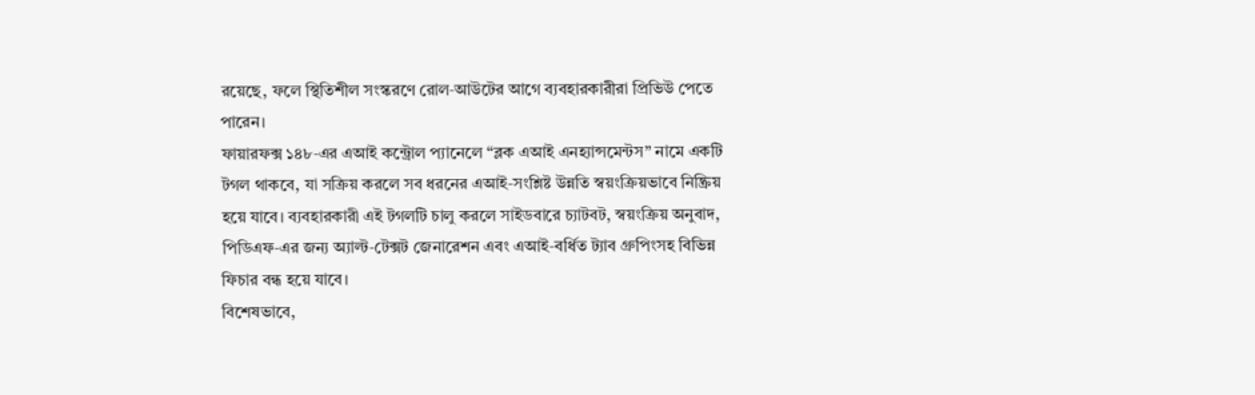রয়েছে, ফলে স্থিতিশীল সংস্করণে রোল‑আউটের আগে ব্যবহারকারীরা প্রিভিউ পেতে পারেন।
ফায়ারফক্স ১৪৮‑এর এআই কন্ট্রোল প্যানেলে “ব্লক এআই এনহ্যান্সমেন্টস” নামে একটি টগল থাকবে, যা সক্রিয় করলে সব ধরনের এআই‑সংশ্লিষ্ট উন্নতি স্বয়ংক্রিয়ভাবে নিষ্ক্রিয় হয়ে যাবে। ব্যবহারকারী এই টগলটি চালু করলে সাইডবারে চ্যাটবট, স্বয়ংক্রিয় অনুবাদ, পিডিএফ‑এর জন্য অ্যাল্ট‑টেক্সট জেনারেশন এবং এআই‑বর্ধিত ট্যাব গ্রুপিংসহ বিভিন্ন ফিচার বন্ধ হয়ে যাবে।
বিশেষভাবে,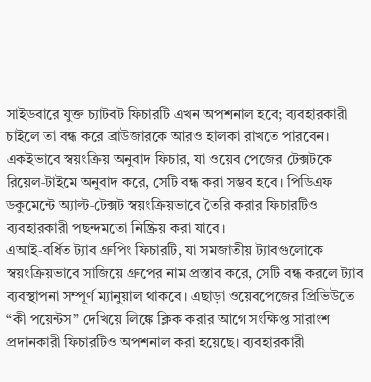সাইডবারে যুক্ত চ্যাটবট ফিচারটি এখন অপশনাল হবে; ব্যবহারকারী চাইলে তা বন্ধ করে ব্রাউজারকে আরও হালকা রাখতে পারবেন। একইভাবে স্বয়ংক্রিয় অনুবাদ ফিচার, যা ওয়েব পেজের টেক্সটকে রিয়েল‑টাইমে অনুবাদ করে, সেটি বন্ধ করা সম্ভব হবে। পিডিএফ ডকুমেন্টে অ্যাল্ট‑টেক্সট স্বয়ংক্রিয়ভাবে তৈরি করার ফিচারটিও ব্যবহারকারী পছন্দমতো নিষ্ক্রিয় করা যাবে।
এআই‑বর্ধিত ট্যাব গ্রুপিং ফিচারটি, যা সমজাতীয় ট্যাবগুলোকে স্বয়ংক্রিয়ভাবে সাজিয়ে গ্রুপের নাম প্রস্তাব করে, সেটি বন্ধ করলে ট্যাব ব্যবস্থাপনা সম্পূর্ণ ম্যানুয়াল থাকবে। এছাড়া ওয়েবপেজের প্রিভিউতে “কী পয়েন্টস” দেখিয়ে লিঙ্কে ক্লিক করার আগে সংক্ষিপ্ত সারাংশ প্রদানকারী ফিচারটিও অপশনাল করা হয়েছে। ব্যবহারকারী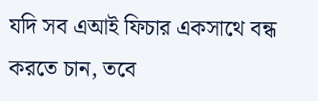যদি সব এআই ফিচার একসাথে বন্ধ করতে চান, তবে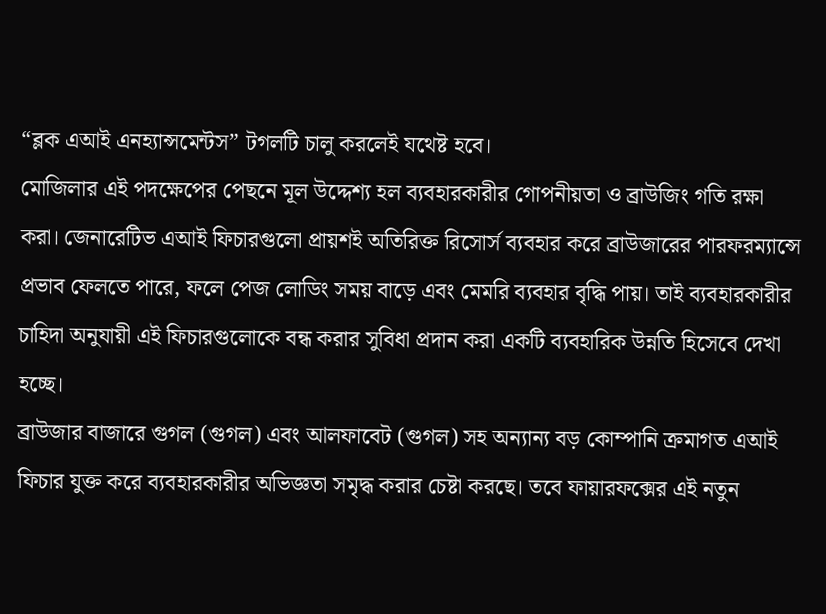“ব্লক এআই এনহ্যান্সমেন্টস” টগলটি চালু করলেই যথেষ্ট হবে।
মোজিলার এই পদক্ষেপের পেছনে মূল উদ্দেশ্য হল ব্যবহারকারীর গোপনীয়তা ও ব্রাউজিং গতি রক্ষা করা। জেনারেটিভ এআই ফিচারগুলো প্রায়শই অতিরিক্ত রিসোর্স ব্যবহার করে ব্রাউজারের পারফরম্যান্সে প্রভাব ফেলতে পারে, ফলে পেজ লোডিং সময় বাড়ে এবং মেমরি ব্যবহার বৃদ্ধি পায়। তাই ব্যবহারকারীর চাহিদা অনুযায়ী এই ফিচারগুলোকে বন্ধ করার সুবিধা প্রদান করা একটি ব্যবহারিক উন্নতি হিসেবে দেখা হচ্ছে।
ব্রাউজার বাজারে গুগল (গুগল) এবং আলফাবেট (গুগল) সহ অন্যান্য বড় কোম্পানি ক্রমাগত এআই ফিচার যুক্ত করে ব্যবহারকারীর অভিজ্ঞতা সমৃদ্ধ করার চেষ্টা করছে। তবে ফায়ারফক্সের এই নতুন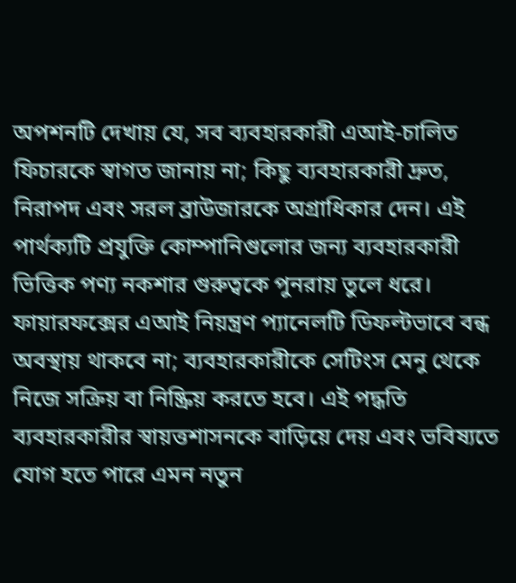অপশনটি দেখায় যে, সব ব্যবহারকারী এআই‑চালিত ফিচারকে স্বাগত জানায় না; কিছু ব্যবহারকারী দ্রুত, নিরাপদ এবং সরল ব্রাউজারকে অগ্রাধিকার দেন। এই পার্থক্যটি প্রযুক্তি কোম্পানিগুলোর জন্য ব্যবহারকারী ভিত্তিক পণ্য নকশার গুরুত্বকে পুনরায় তুলে ধরে।
ফায়ারফক্সের এআই নিয়ন্ত্রণ প্যানেলটি ডিফল্টভাবে বন্ধ অবস্থায় থাকবে না; ব্যবহারকারীকে সেটিংস মেনু থেকে নিজে সক্রিয় বা নিষ্ক্রিয় করতে হবে। এই পদ্ধতি ব্যবহারকারীর স্বায়ত্তশাসনকে বাড়িয়ে দেয় এবং ভবিষ্যতে যোগ হতে পারে এমন নতুন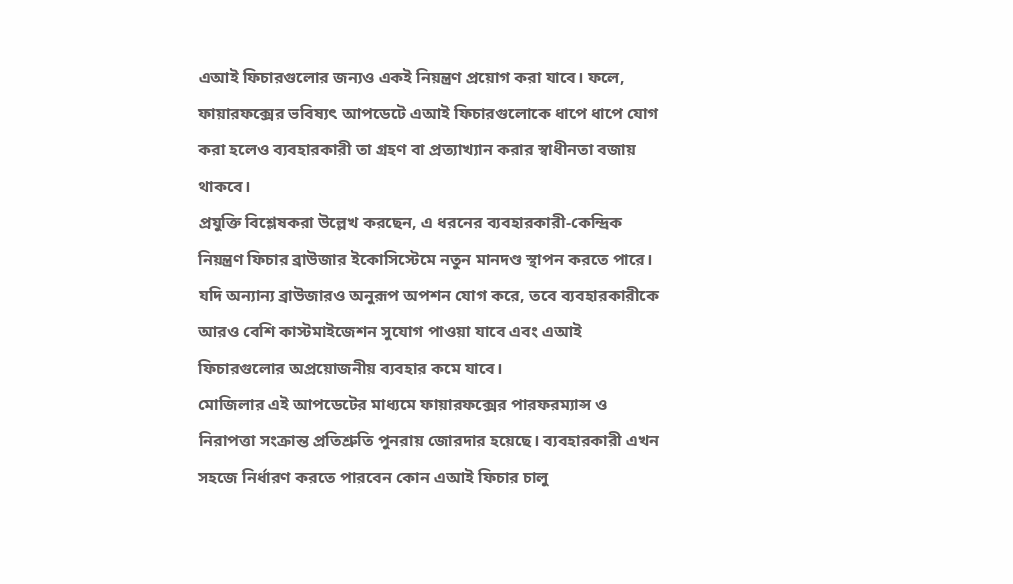এআই ফিচারগুলোর জন্যও একই নিয়ন্ত্রণ প্রয়োগ করা যাবে। ফলে, ফায়ারফক্সের ভবিষ্যৎ আপডেটে এআই ফিচারগুলোকে ধাপে ধাপে যোগ করা হলেও ব্যবহারকারী তা গ্রহণ বা প্রত্যাখ্যান করার স্বাধীনতা বজায় থাকবে।
প্রযুক্তি বিশ্লেষকরা উল্লেখ করছেন, এ ধরনের ব্যবহারকারী‑কেন্দ্রিক নিয়ন্ত্রণ ফিচার ব্রাউজার ইকোসিস্টেমে নতুন মানদণ্ড স্থাপন করতে পারে। যদি অন্যান্য ব্রাউজারও অনুরূপ অপশন যোগ করে, তবে ব্যবহারকারীকে আরও বেশি কাস্টমাইজেশন সুযোগ পাওয়া যাবে এবং এআই ফিচারগুলোর অপ্রয়োজনীয় ব্যবহার কমে যাবে।
মোজিলার এই আপডেটের মাধ্যমে ফায়ারফক্সের পারফরম্যান্স ও নিরাপত্তা সংক্রান্ত প্রতিশ্রুতি পুনরায় জোরদার হয়েছে। ব্যবহারকারী এখন সহজে নির্ধারণ করতে পারবেন কোন এআই ফিচার চালু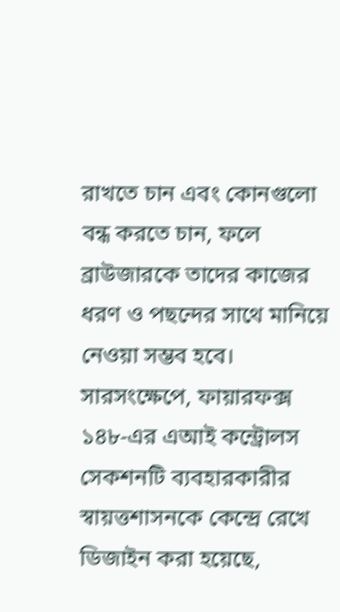রাখতে চান এবং কোনগুলো বন্ধ করতে চান, ফলে ব্রাউজারকে তাদের কাজের ধরণ ও পছন্দের সাথে মানিয়ে নেওয়া সম্ভব হবে।
সারসংক্ষেপে, ফায়ারফক্স ১৪৮‑এর এআই কন্ট্রোলস সেকশনটি ব্যবহারকারীর স্বায়ত্তশাসনকে কেন্দ্রে রেখে ডিজাইন করা হয়েছে,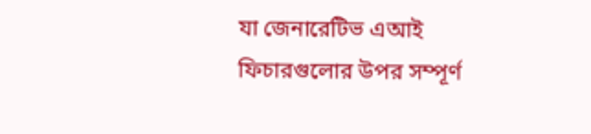যা জেনারেটিভ এআই ফিচারগুলোর উপর সম্পূর্ণ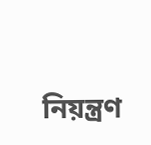নিয়ন্ত্রণ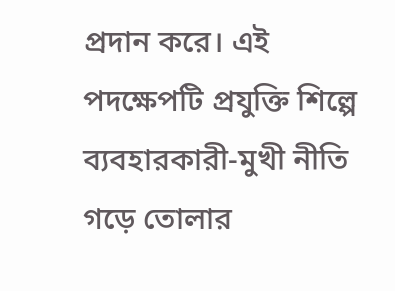প্রদান করে। এই পদক্ষেপটি প্রযুক্তি শিল্পে ব্যবহারকারী‑মুখী নীতি গড়ে তোলার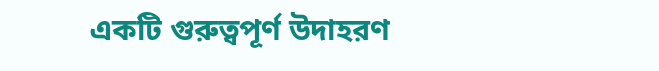একটি গুরুত্বপূর্ণ উদাহরণ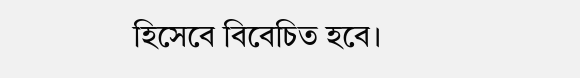হিসেবে বিবেচিত হবে।